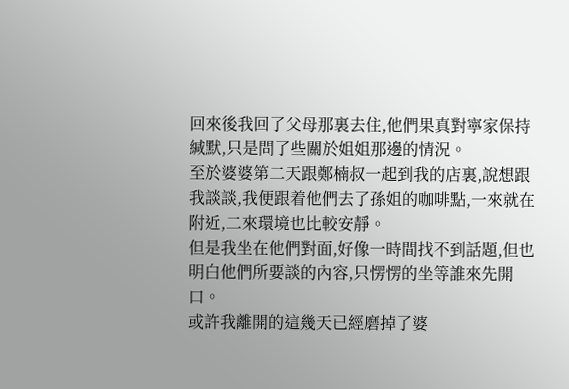回來後我回了父母那裏去住,他們果真對寧家保持緘默,只是問了些關於姐姐那邊的情況。
至於婆婆第二天跟鄭楠叔一起到我的店裏,說想跟我談談,我便跟着他們去了孫姐的咖啡點,一來就在附近,二來環境也比較安靜。
但是我坐在他們對面,好像一時間找不到話題,但也明白他們所要談的內容,只愣愣的坐等誰來先開口。
或許我離開的這幾天已經磨掉了婆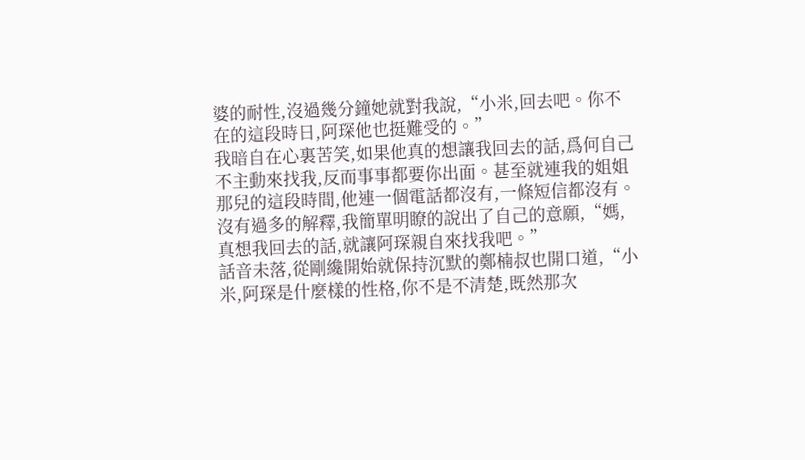婆的耐性,沒過幾分鐘她就對我說,“小米,回去吧。你不在的這段時日,阿琛他也挺難受的。”
我暗自在心裏苦笑,如果他真的想讓我回去的話,爲何自己不主動來找我,反而事事都要你出面。甚至就連我的姐姐那兒的這段時間,他連一個電話都沒有,一條短信都沒有。
沒有過多的解釋,我簡單明瞭的說出了自己的意願,“媽,真想我回去的話,就讓阿琛親自來找我吧。”
話音未落,從剛纔開始就保持沉默的鄭楠叔也開口道,“小米,阿琛是什麼樣的性格,你不是不清楚,既然那次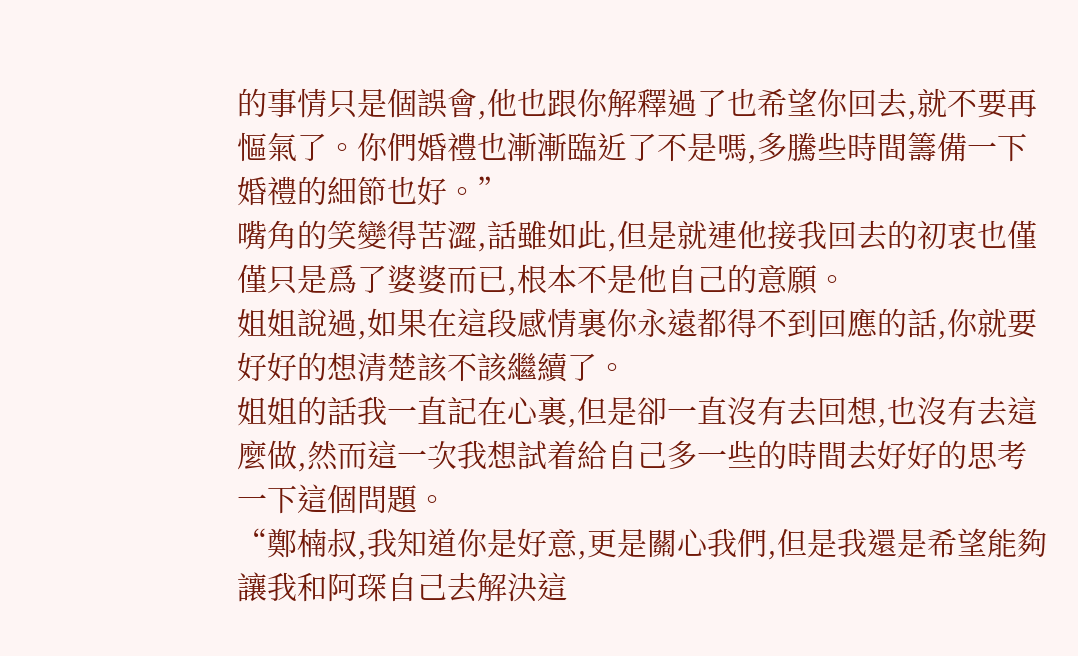的事情只是個誤會,他也跟你解釋過了也希望你回去,就不要再慪氣了。你們婚禮也漸漸臨近了不是嗎,多騰些時間籌備一下婚禮的細節也好。”
嘴角的笑變得苦澀,話雖如此,但是就連他接我回去的初衷也僅僅只是爲了婆婆而已,根本不是他自己的意願。
姐姐說過,如果在這段感情裏你永遠都得不到回應的話,你就要好好的想清楚該不該繼續了。
姐姐的話我一直記在心裏,但是卻一直沒有去回想,也沒有去這麼做,然而這一次我想試着給自己多一些的時間去好好的思考一下這個問題。
“鄭楠叔,我知道你是好意,更是關心我們,但是我還是希望能夠讓我和阿琛自己去解決這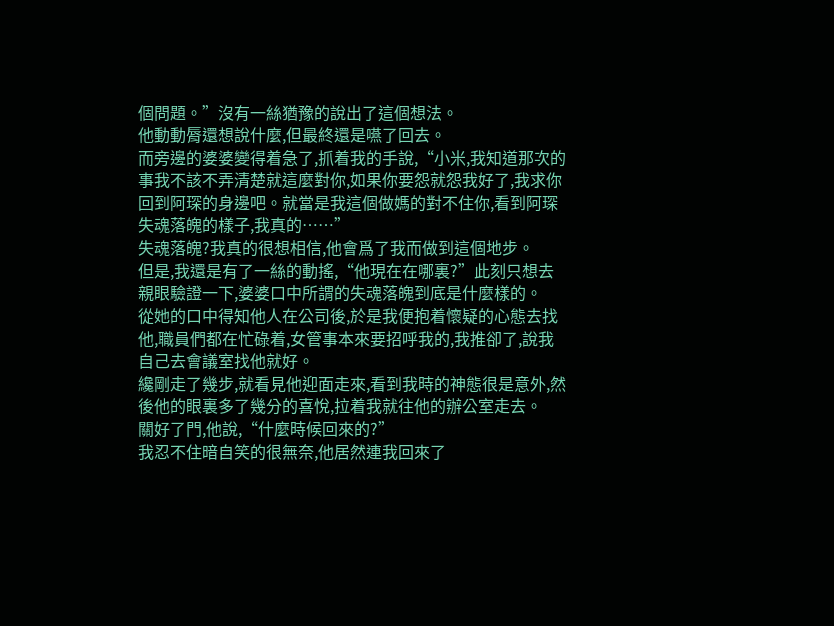個問題。”沒有一絲猶豫的說出了這個想法。
他動動脣還想說什麼,但最終還是嚥了回去。
而旁邊的婆婆變得着急了,抓着我的手說,“小米,我知道那次的事我不該不弄清楚就這麼對你,如果你要怨就怨我好了,我求你回到阿琛的身邊吧。就當是我這個做媽的對不住你,看到阿琛失魂落魄的樣子,我真的……”
失魂落魄?我真的很想相信,他會爲了我而做到這個地步。
但是,我還是有了一絲的動搖,“他現在在哪裏?”此刻只想去親眼驗證一下,婆婆口中所謂的失魂落魄到底是什麼樣的。
從她的口中得知他人在公司後,於是我便抱着懷疑的心態去找他,職員們都在忙碌着,女管事本來要招呼我的,我推卻了,說我自己去會議室找他就好。
纔剛走了幾步,就看見他迎面走來,看到我時的神態很是意外,然後他的眼裏多了幾分的喜悅,拉着我就往他的辦公室走去。
關好了門,他說,“什麼時候回來的?”
我忍不住暗自笑的很無奈,他居然連我回來了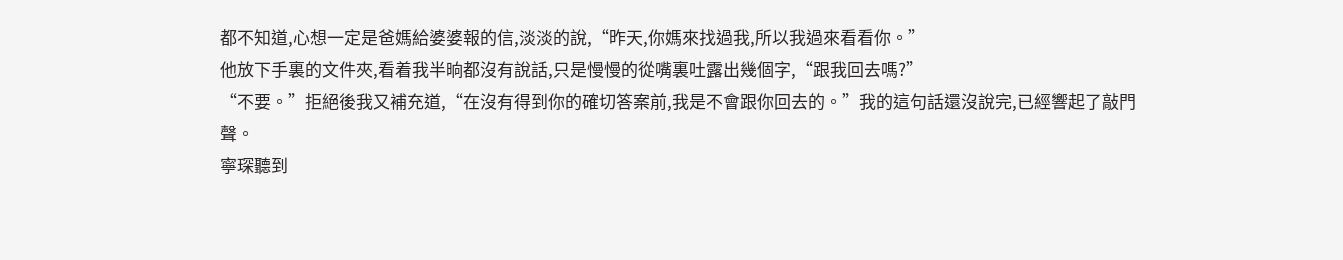都不知道,心想一定是爸媽給婆婆報的信,淡淡的說,“昨天,你媽來找過我,所以我過來看看你。”
他放下手裏的文件夾,看着我半晌都沒有說話,只是慢慢的從嘴裏吐露出幾個字,“跟我回去嗎?”
“不要。”拒絕後我又補充道,“在沒有得到你的確切答案前,我是不會跟你回去的。”我的這句話還沒說完,已經響起了敲門聲。
寧琛聽到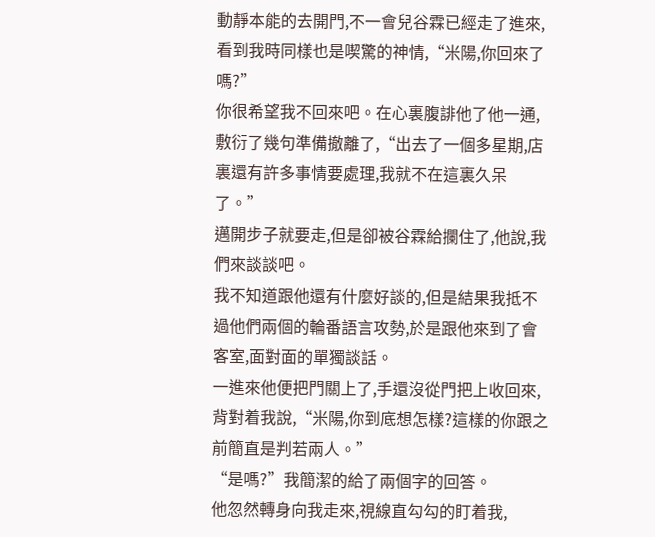動靜本能的去開門,不一會兒谷霖已經走了進來,看到我時同樣也是喫驚的神情,“米陽,你回來了嗎?”
你很希望我不回來吧。在心裏腹誹他了他一通,敷衍了幾句準備撤離了,“出去了一個多星期,店裏還有許多事情要處理,我就不在這裏久呆了。”
邁開步子就要走,但是卻被谷霖給攔住了,他說,我們來談談吧。
我不知道跟他還有什麼好談的,但是結果我抵不過他們兩個的輪番語言攻勢,於是跟他來到了會客室,面對面的單獨談話。
一進來他便把門關上了,手還沒從門把上收回來,背對着我說,“米陽,你到底想怎樣?這樣的你跟之前簡直是判若兩人。”
“是嗎?”我簡潔的給了兩個字的回答。
他忽然轉身向我走來,視線直勾勾的盯着我,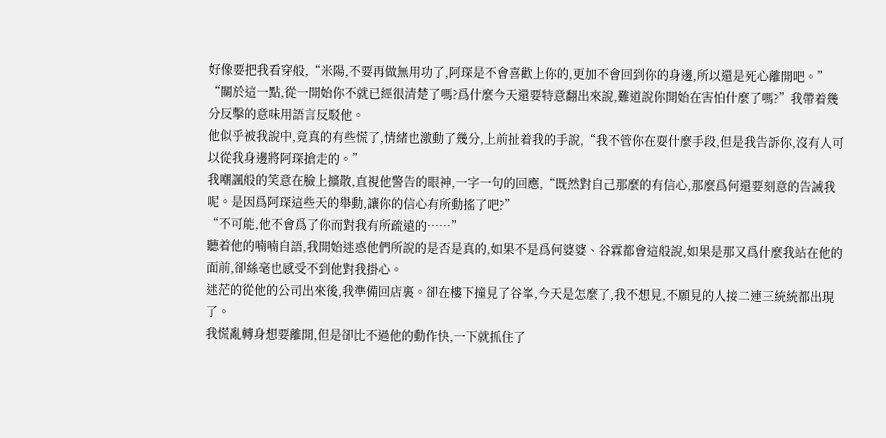好像要把我看穿般,“米陽,不要再做無用功了,阿琛是不會喜歡上你的,更加不會回到你的身邊,所以還是死心離開吧。”
“關於這一點,從一開始你不就已經很清楚了嗎?爲什麼今天還要特意翻出來說,難道說你開始在害怕什麼了嗎?”我帶着幾分反擊的意味用語言反駁他。
他似乎被我說中,竟真的有些慌了,情緒也激動了幾分,上前扯着我的手說,“我不管你在耍什麼手段,但是我告訴你,沒有人可以從我身邊將阿琛搶走的。”
我嘲諷般的笑意在臉上擴散,直視他警告的眼神,一字一句的回應,“既然對自己那麼的有信心,那麼爲何還要刻意的告誡我呢。是因爲阿琛這些天的舉動,讓你的信心有所動搖了吧?”
“不可能,他不會爲了你而對我有所疏遠的……”
聽着他的喃喃自語,我開始迷惑他們所說的是否是真的,如果不是爲何婆婆、谷霖都會這般說,如果是那又爲什麼我站在他的面前,卻絲毫也感受不到他對我掛心。
迷茫的從他的公司出來後,我準備回店裏。卻在樓下撞見了谷峯,今天是怎麼了,我不想見,不願見的人接二連三統統都出現了。
我慌亂轉身想要離開,但是卻比不過他的動作快,一下就抓住了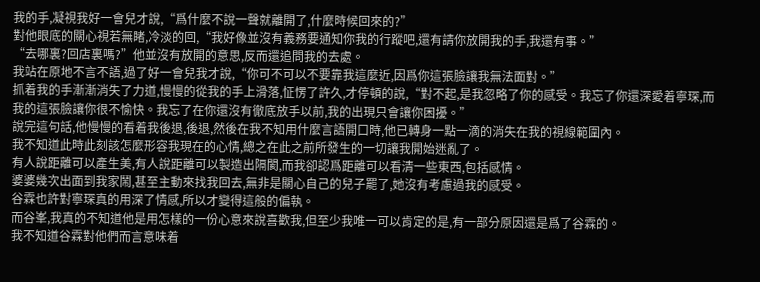我的手,凝視我好一會兒才說,“爲什麼不說一聲就離開了,什麼時候回來的?”
對他眼底的關心視若無睹,冷淡的回,“我好像並沒有義務要通知你我的行蹤吧,還有請你放開我的手,我還有事。”
“去哪裏?回店裏嗎?”他並沒有放開的意思,反而還追問我的去處。
我站在原地不言不語,過了好一會兒我才說,“你可不可以不要靠我這麼近,因爲你這張臉讓我無法面對。”
抓着我的手漸漸消失了力道,慢慢的從我的手上滑落,怔愣了許久,才停頓的說,“對不起,是我忽略了你的感受。我忘了你還深愛着寧琛,而我的這張臉讓你很不愉快。我忘了在你還沒有徹底放手以前,我的出現只會讓你困擾。”
說完這句話,他慢慢的看着我後退,後退,然後在我不知用什麼言語開口時,他已轉身一點一滴的消失在我的視線範圍內。
我不知道此時此刻該怎麼形容我現在的心情,總之在此之前所發生的一切讓我開始迷亂了。
有人說距離可以產生美,有人說距離可以製造出隔閡,而我卻認爲距離可以看清一些東西,包括感情。
婆婆幾次出面到我家鬧,甚至主動來找我回去,無非是關心自己的兒子罷了,她沒有考慮過我的感受。
谷霖也許對寧琛真的用深了情感,所以才變得這般的偏執。
而谷峯,我真的不知道他是用怎樣的一份心意來說喜歡我,但至少我唯一可以肯定的是,有一部分原因還是爲了谷霖的。
我不知道谷霖對他們而言意味着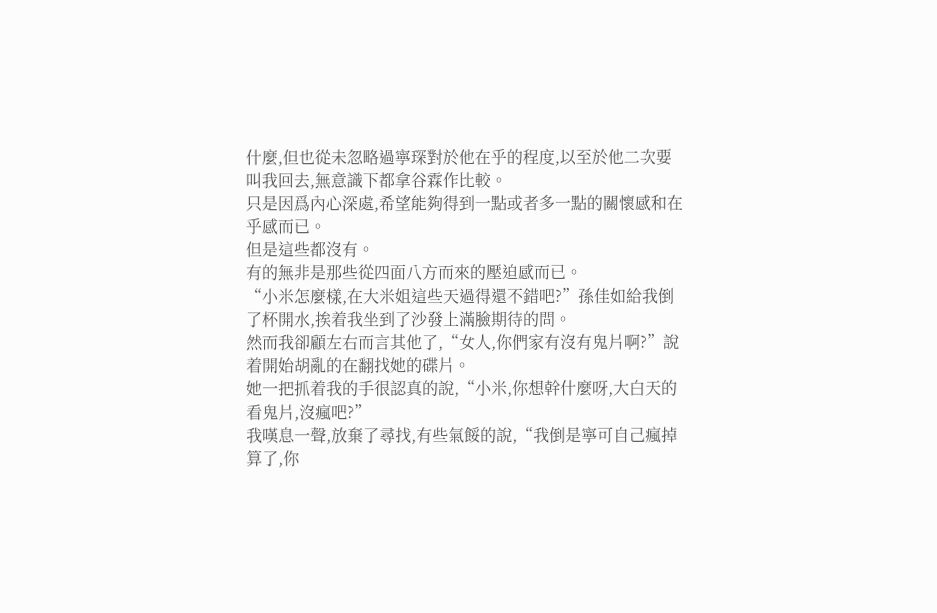什麼,但也從未忽略過寧琛對於他在乎的程度,以至於他二次要叫我回去,無意識下都拿谷霖作比較。
只是因爲內心深處,希望能夠得到一點或者多一點的關懷感和在乎感而已。
但是這些都沒有。
有的無非是那些從四面八方而來的壓迫感而已。
“小米怎麼樣,在大米姐這些天過得還不錯吧?”孫佳如給我倒了杯開水,挨着我坐到了沙發上滿臉期待的問。
然而我卻顧左右而言其他了,“女人,你們家有沒有鬼片啊?”說着開始胡亂的在翻找她的碟片。
她一把抓着我的手很認真的說,“小米,你想幹什麼呀,大白天的看鬼片,沒瘋吧?”
我嘆息一聲,放棄了尋找,有些氣餒的說,“我倒是寧可自己瘋掉算了,你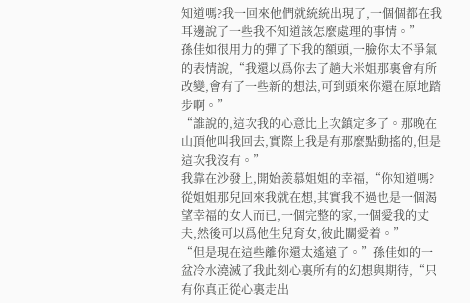知道嗎?我一回來他們就統統出現了,一個個都在我耳邊說了一些我不知道該怎麼處理的事情。”
孫佳如很用力的彈了下我的額頭,一臉你太不爭氣的表情說,“我還以爲你去了趟大米姐那裏會有所改變,會有了一些新的想法,可到頭來你還在原地踏步啊。”
“誰說的,這次我的心意比上次鎮定多了。那晚在山頂他叫我回去,實際上我是有那麼點動搖的,但是這次我沒有。”
我靠在沙發上,開始羨慕姐姐的幸福,“你知道嗎?從姐姐那兒回來我就在想,其實我不過也是一個渴望幸福的女人而已,一個完整的家,一個愛我的丈夫,然後可以爲他生兒育女,彼此關愛着。”
“但是現在這些離你還太遙遠了。”孫佳如的一盆冷水澆滅了我此刻心裏所有的幻想與期待,“只有你真正從心裏走出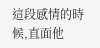這段感情的時候,直面他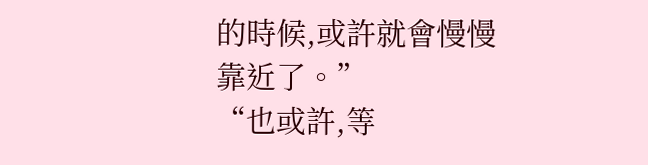的時候,或許就會慢慢靠近了。”
“也或許,等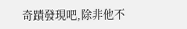奇蹟發現吧,除非他不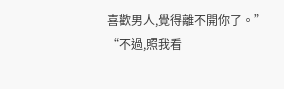喜歡男人,覺得離不開你了。”
“不過,照我看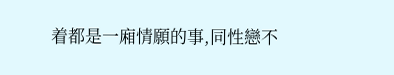着都是一廂情願的事,同性戀不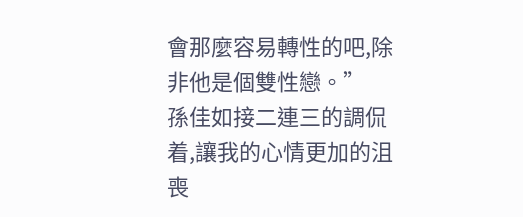會那麼容易轉性的吧,除非他是個雙性戀。”
孫佳如接二連三的調侃着,讓我的心情更加的沮喪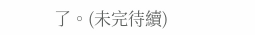了。(未完待續)